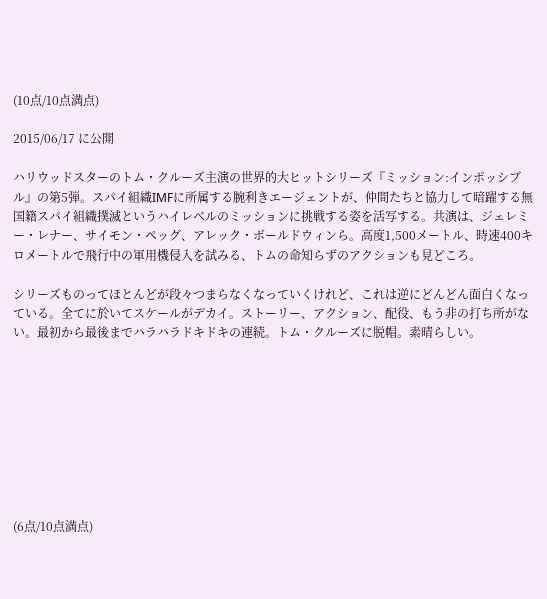(10点/10点満点)

2015/06/17 に公開

ハリウッドスターのトム・クルーズ主演の世界的大ヒットシリーズ『ミッション:インポッシブル』の第5弾。スパイ組織IMFに所属する腕利きエージェントが、仲間たちと協力して暗躍する無国籍スパイ組織撲滅というハイレベルのミッションに挑戦する姿を活写する。共演は、ジェレミー・レナー、サイモン・ペッグ、アレック・ボールドウィンら。高度1,500メートル、時速400キロメートルで飛行中の軍用機侵入を試みる、トムの命知らずのアクションも見どころ。

シリーズものってほとんどが段々つまらなくなっていくけれど、これは逆にどんどん面白くなっている。全てに於いてスケールがデカイ。ストーリー、アクション、配役、もう非の打ち所がない。最初から最後までハラハラドキドキの連続。トム・クルーズに脱帽。素晴らしい。









(6点/10点満点)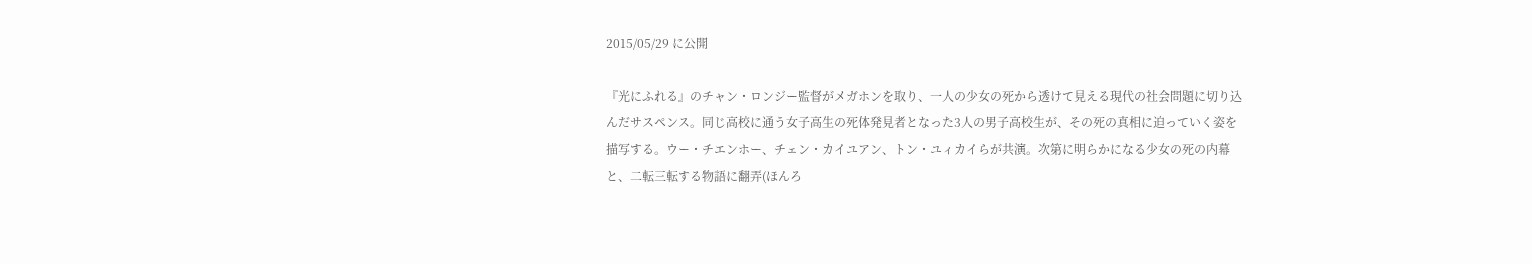2015/05/29 に公開

『光にふれる』のチャン・ロンジー監督がメガホンを取り、一人の少女の死から透けて見える現代の社会問題に切り込んだサスペンス。同じ高校に通う女子高生の死体発見者となった3人の男子高校生が、その死の真相に迫っていく姿を描写する。ウー・チエンホー、チェン・カイユアン、トン・ユィカイらが共演。次第に明らかになる少女の死の内幕と、二転三転する物語に翻弄(ほんろ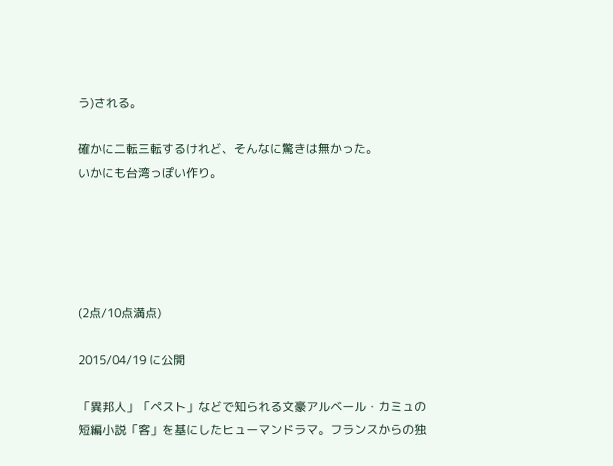う)される。

確かに二転三転するけれど、そんなに驚きは無かった。
いかにも台湾っぽい作り。





(2点/10点満点)

2015/04/19 に公開

「異邦人」「ペスト」などで知られる文豪アルベール・カミュの短編小説「客」を基にしたヒューマンドラマ。フランスからの独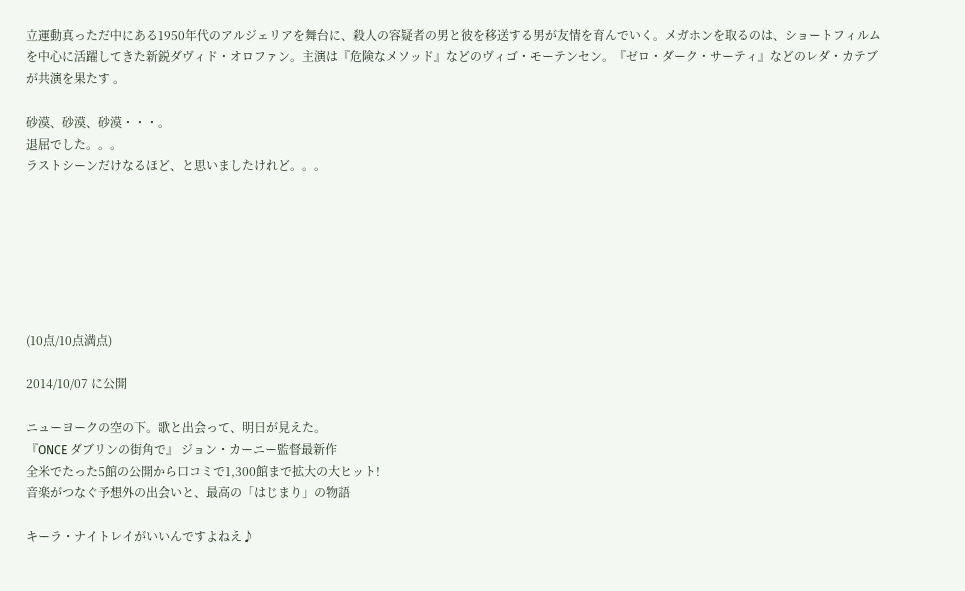立運動真っただ中にある1950年代のアルジェリアを舞台に、殺人の容疑者の男と彼を移送する男が友情を育んでいく。メガホンを取るのは、ショートフィルムを中心に活躍してきた新鋭ダヴィド・オロファン。主演は『危険なメソッド』などのヴィゴ・モーテンセン。『ゼロ・ダーク・サーティ』などのレダ・カテブが共演を果たす 。

砂漠、砂漠、砂漠・・・。
退屈でした。。。
ラストシーンだけなるほど、と思いましたけれど。。。







(10点/10点満点)

2014/10/07 に公開

ニューヨークの空の下。歌と出会って、明日が見えた。
『ONCE ダブリンの街角で』 ジョン・カーニー監督最新作
全米でたった5館の公開から口コミで1,300館まで拡大の大ヒット!
音楽がつなぐ予想外の出会いと、最高の「はじまり」の物語

キーラ・ナイトレイがいいんですよねえ♪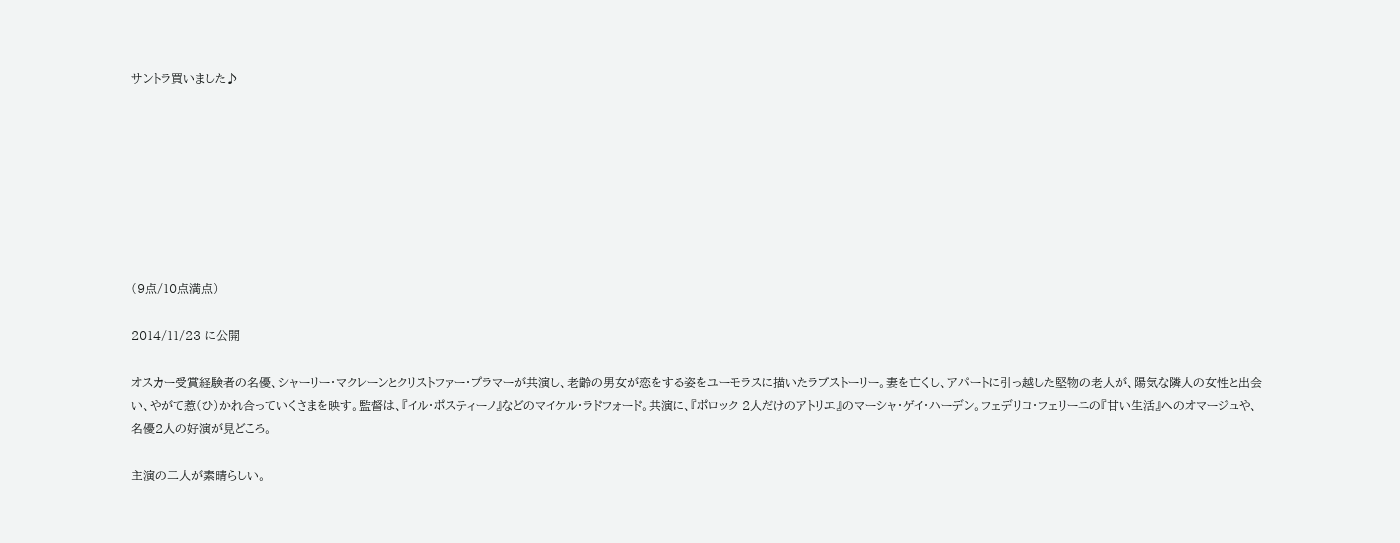サントラ買いました♪








(9点/10点満点)

2014/11/23 に公開

オスカー受賞経験者の名優、シャーリー・マクレーンとクリストファー・プラマーが共演し、老齢の男女が恋をする姿をユーモラスに描いたラブストーリー。妻を亡くし、アパートに引っ越した堅物の老人が、陽気な隣人の女性と出会い、やがて惹(ひ)かれ合っていくさまを映す。監督は、『イル・ポスティーノ』などのマイケル・ラドフォード。共演に、『ポロック 2人だけのアトリエ』のマーシャ・ゲイ・ハーデン。フェデリコ・フェリーニの『甘い生活』へのオマージュや、名優2人の好演が見どころ。

主演の二人が素晴らしい。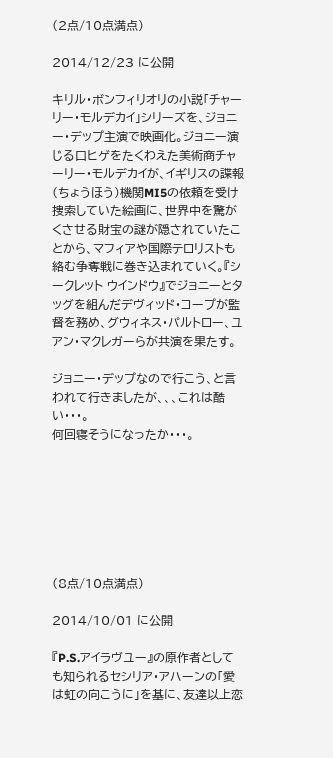(2点/10点満点)

2014/12/23 に公開

キリル・ボンフィリオリの小説「チャーリー・モルデカイ」シリーズを、ジョニー・デップ主演で映画化。ジョニー演じる口ヒゲをたくわえた美術商チャーリー・モルデカイが、イギリスの諜報(ちょうほう)機関MI5の依頼を受け捜索していた絵画に、世界中を驚がくさせる財宝の謎が隠されていたことから、マフィアや国際テロリストも絡む争奪戦に巻き込まれていく。『シークレット ウインドウ』でジョニーとタッグを組んだデヴィッド・コープが監督を務め、グウィネス・パルトロー、ユアン・マクレガーらが共演を果たす。

ジョニー・デップなので行こう、と言われて行きましたが、、、これは酷い・・・。
何回寝そうになったか・・・。







(8点/10点満点)

2014/10/01 に公開

『P.S.アイラヴユー』の原作者としても知られるセシリア・アハーンの「愛は虹の向こうに」を基に、友達以上恋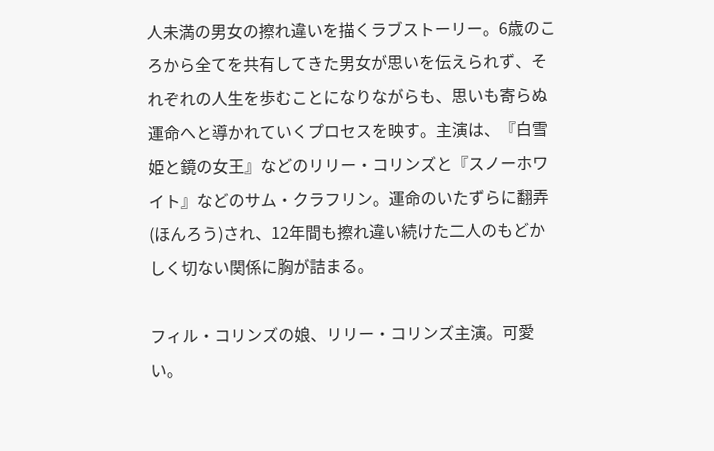人未満の男女の擦れ違いを描くラブストーリー。6歳のころから全てを共有してきた男女が思いを伝えられず、それぞれの人生を歩むことになりながらも、思いも寄らぬ運命へと導かれていくプロセスを映す。主演は、『白雪姫と鏡の女王』などのリリー・コリンズと『スノーホワイト』などのサム・クラフリン。運命のいたずらに翻弄(ほんろう)され、12年間も擦れ違い続けた二人のもどかしく切ない関係に胸が詰まる。

フィル・コリンズの娘、リリー・コリンズ主演。可愛い。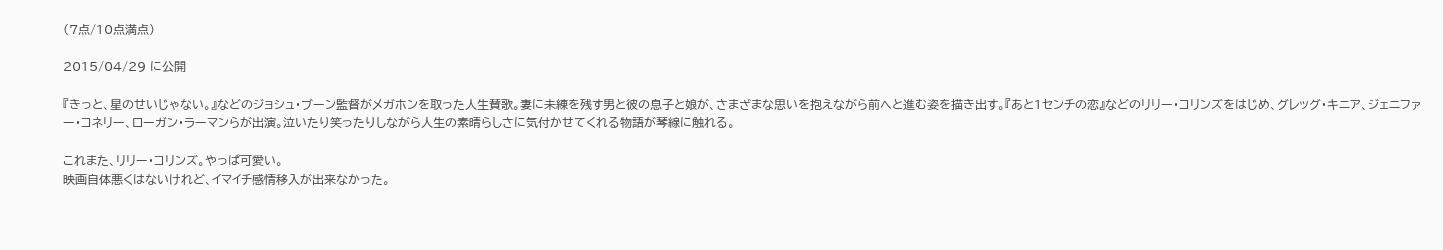(7点/10点満点)

2015/04/29 に公開

『きっと、星のせいじゃない。』などのジョシュ・ブーン監督がメガホンを取った人生賛歌。妻に未練を残す男と彼の息子と娘が、さまざまな思いを抱えながら前へと進む姿を描き出す。『あと1センチの恋』などのリリー・コリンズをはじめ、グレッグ・キニア、ジェニファー・コネリー、ローガン・ラーマンらが出演。泣いたり笑ったりしながら人生の素晴らしさに気付かせてくれる物語が琴線に触れる。

これまた、リリー・コリンズ。やっぱ可愛い。
映画自体悪くはないけれど、イマイチ感情移入が出来なかった。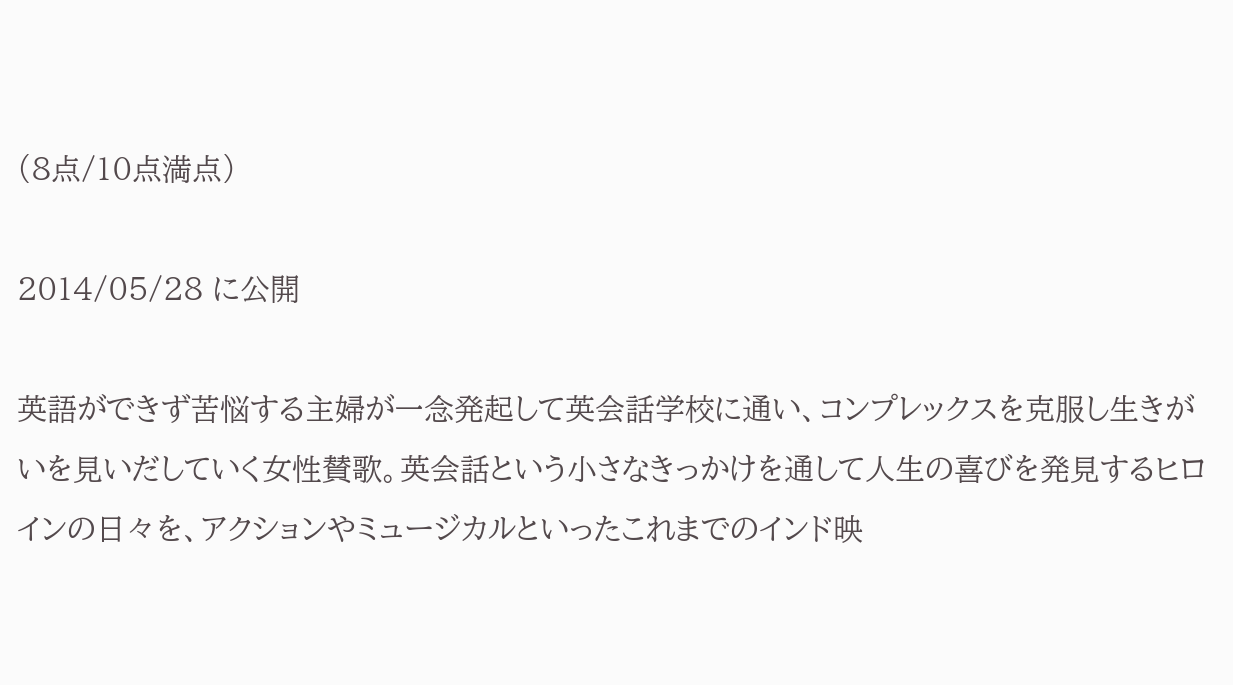(8点/10点満点)

2014/05/28 に公開

英語ができず苦悩する主婦が一念発起して英会話学校に通い、コンプレックスを克服し生きがいを見いだしていく女性賛歌。英会話という小さなきっかけを通して人生の喜びを発見するヒロインの日々を、アクションやミュージカルといったこれまでのインド映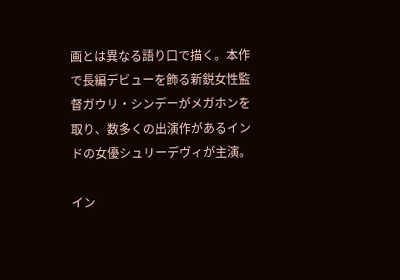画とは異なる語り口で描く。本作で長編デビューを飾る新鋭女性監督ガウリ・シンデーがメガホンを取り、数多くの出演作があるインドの女優シュリーデヴィが主演。

イン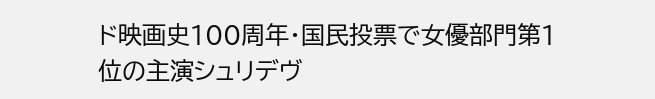ド映画史100周年・国民投票で女優部門第1位の主演シュリデヴ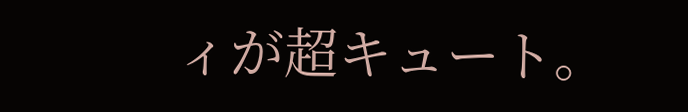ィが超キュート。